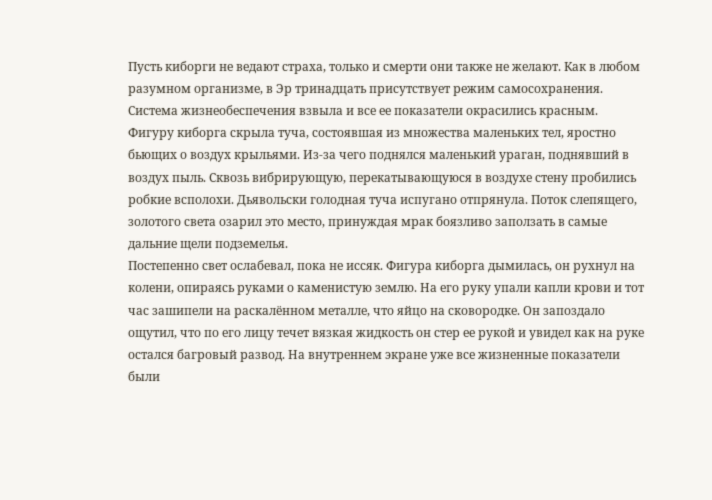Пусть киборги не ведают страха, только и смерти они также не желают. Как в любом разумном организме, в Эр тринадцать присутствует режим самосохранения. Система жизнеобеспечения взвыла и все ее показатели окрасились красным.
Фигуру киборга скрыла туча, состоявшая из множества маленьких тел, яростно бьющих о воздух крыльями. Из-за чего поднялся маленький ураган, поднявший в воздух пыль. Сквозь вибрирующую, перекатывающуюся в воздухе стену пробились робкие всполохи. Дьявольски голодная туча испугано отпрянула. Поток слепящего, золотого света озарил это место, принуждая мрак боязливо заползать в самые дальние щели подземелья.
Постепенно свет ослабевал, пока не иссяк. Фигура киборга дымилась, он рухнул на колени, опираясь руками о каменистую землю. На его руку упали капли крови и тот час зашипели на раскалённом металле, что яйцо на сковородке. Он запоздало ощутил, что по его лицу течет вязкая жидкость он стер ее рукой и увидел как на руке остался багровый развод. На внутреннем экране уже все жизненные показатели были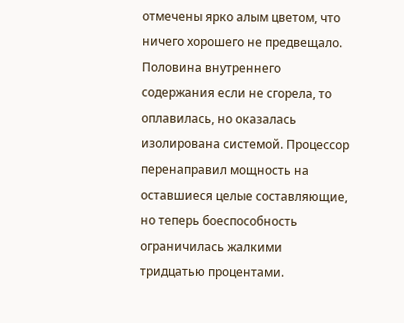отмечены ярко алым цветом, что ничего хорошего не предвещало. Половина внутреннего содержания если не сгорела, то оплавилась, но оказалась изолирована системой. Процессор перенаправил мощность на оставшиеся целые составляющие, но теперь боеспособность ограничилась жалкими тридцатью процентами.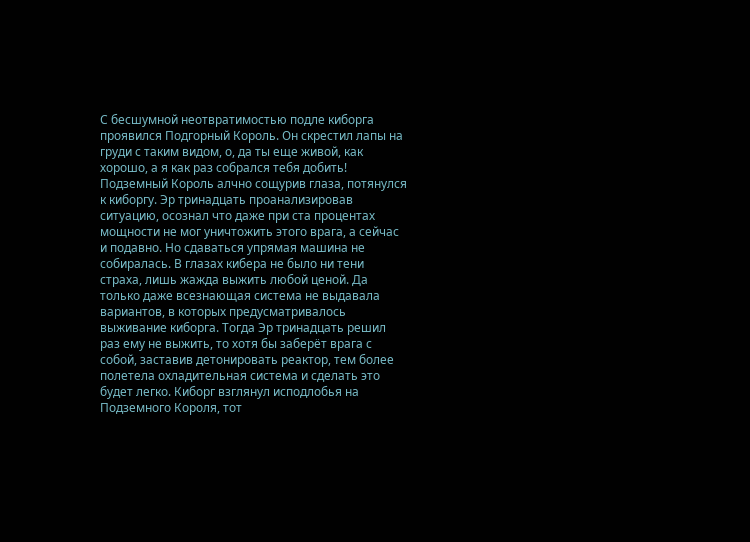С бесшумной неотвратимостью подле киборга проявился Подгорный Король. Он скрестил лапы на груди с таким видом, о, да ты еще живой, как хорошо, а я как раз собрался тебя добить!
Подземный Король алчно сощурив глаза, потянулся к киборгу. Эр тринадцать проанализировав ситуацию, осознал что даже при ста процентах мощности не мог уничтожить этого врага, а сейчас и подавно. Но сдаваться упрямая машина не собиралась. В глазах кибера не было ни тени страха, лишь жажда выжить любой ценой. Да только даже всезнающая система не выдавала вариантов, в которых предусматривалось выживание киборга. Тогда Эр тринадцать решил раз ему не выжить, то хотя бы заберёт врага с собой, заставив детонировать реактор, тем более полетела охладительная система и сделать это будет легко. Киборг взглянул исподлобья на Подземного Короля, тот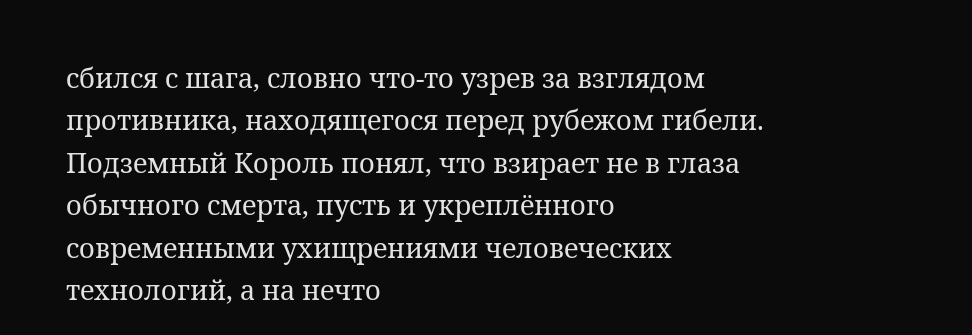сбился с шага, словно что-то узрев за взглядом противника, находящегося перед рубежом гибели. Подземный Король понял, что взирает не в глаза обычного смерта, пусть и укреплённого современными ухищрениями человеческих технологий, а на нечто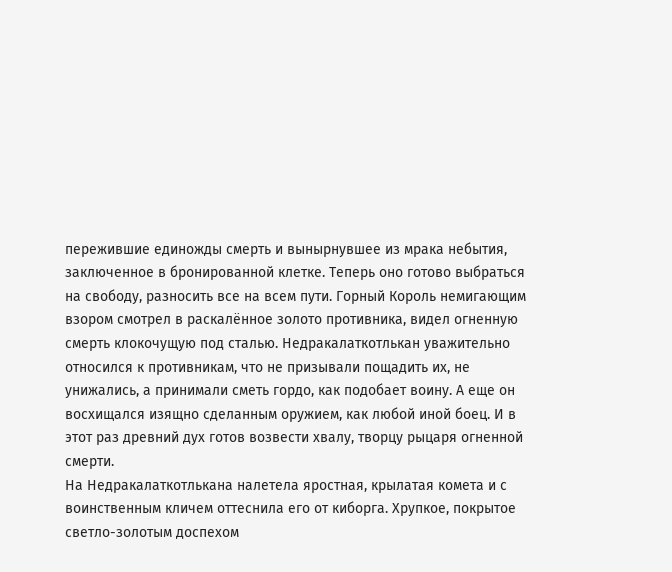пережившие единожды смерть и вынырнувшее из мрака небытия, заключенное в бронированной клетке. Теперь оно готово выбраться на свободу, разносить все на всем пути. Горный Король немигающим взором смотрел в раскалённое золото противника, видел огненную смерть клокочущую под сталью. Недракалаткотлькан уважительно относился к противникам, что не призывали пощадить их, не унижались, а принимали сметь гордо, как подобает воину. А еще он восхищался изящно сделанным оружием, как любой иной боец. И в этот раз древний дух готов возвести хвалу, творцу рыцаря огненной смерти.
На Недракалаткотлькана налетела яростная, крылатая комета и с воинственным кличем оттеснила его от киборга. Хрупкое, покрытое светло-золотым доспехом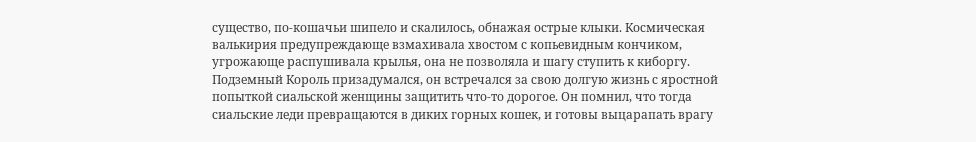существо, по-кошачьи шипело и скалилось, обнажая острые клыки. Космическая валькирия предупреждающе взмахивала хвостом с копьевидным кончиком, угрожающе распушивала крылья, она не позволяла и шагу ступить к киборгу.
Подземный Король призадумался, он встречался за свою долгую жизнь с яростной попыткой сиальской женщины защитить что-то дорогое. Он помнил, что тогда сиальские леди превращаются в диких горных кошек, и готовы выцарапать врагу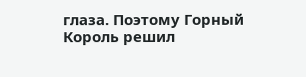глаза. Поэтому Горный Король решил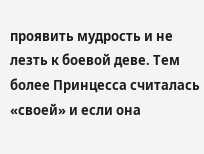проявить мудрость и не лезть к боевой деве. Тем более Принцесса считалась «своей» и если она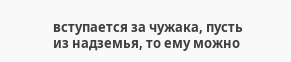вступается за чужака, пусть из надземья, то ему можно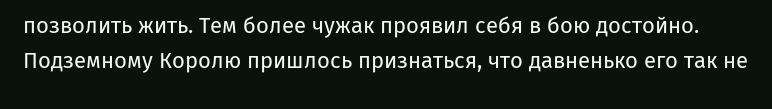позволить жить. Тем более чужак проявил себя в бою достойно. Подземному Королю пришлось признаться, что давненько его так не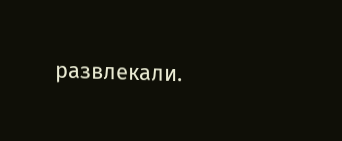развлекали.